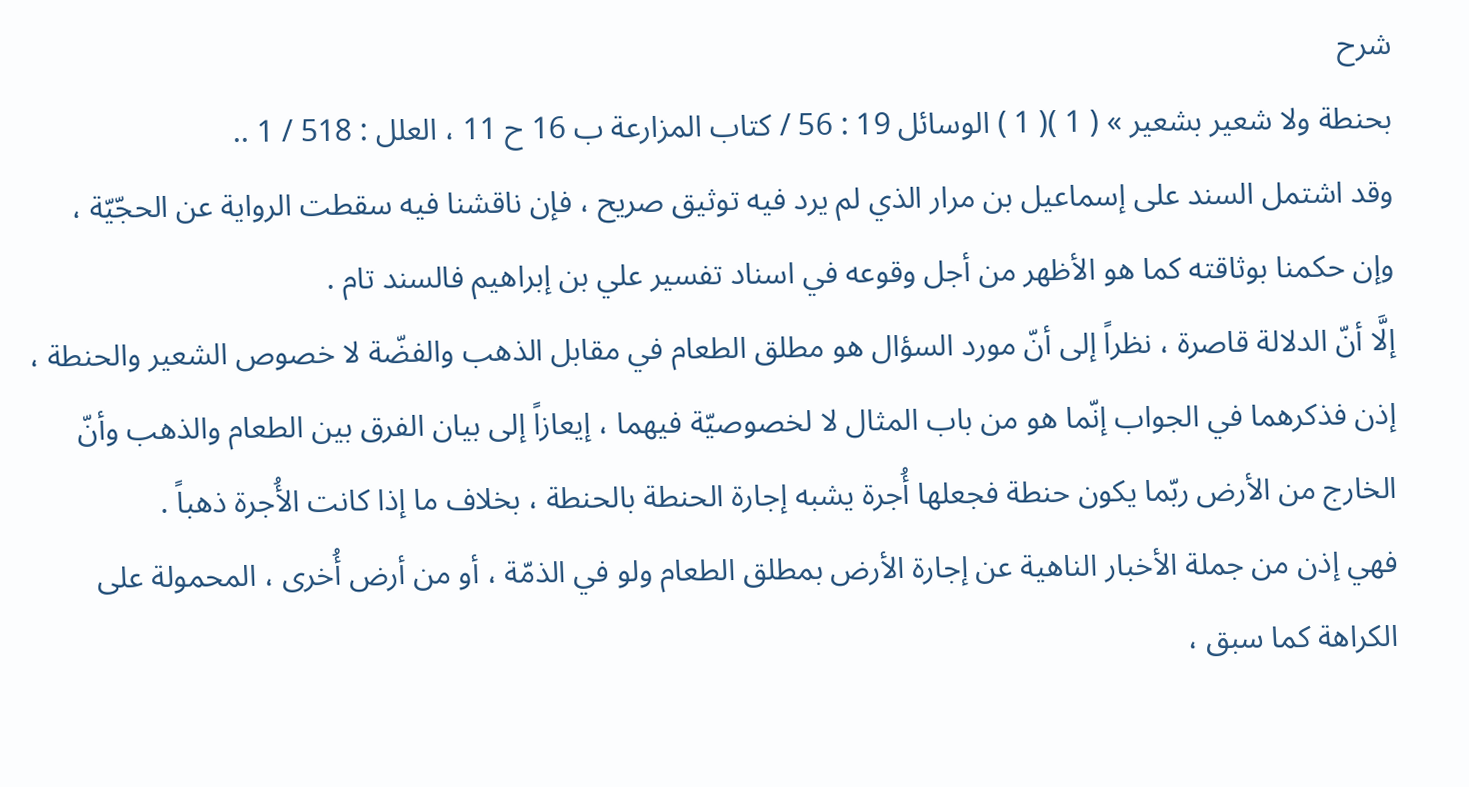شرح
بحنطة ولا شعير بشعير » ( 1 )( 1 ) الوسائل 19 : 56 / كتاب المزارعة ب 16 ح 11 ، العلل : 518 / 1 ..
وقد اشتمل السند على إسماعيل بن مرار الذي لم يرد فيه توثيق صريح ، فإن ناقشنا فيه سقطت الرواية عن الحجّيّة ، وإن حكمنا بوثاقته كما هو الأظهر من أجل وقوعه في اسناد تفسير علي بن إبراهيم فالسند تام .
إلَّا أنّ الدلالة قاصرة ، نظراً إلى أنّ مورد السؤال هو مطلق الطعام في مقابل الذهب والفضّة لا خصوص الشعير والحنطة ، إذن فذكرهما في الجواب إنّما هو من باب المثال لا لخصوصيّة فيهما ، إيعازاً إلى بيان الفرق بين الطعام والذهب وأنّ الخارج من الأرض ربّما يكون حنطة فجعلها أُجرة يشبه إجارة الحنطة بالحنطة ، بخلاف ما إذا كانت الأُجرة ذهباً .
فهي إذن من جملة الأخبار الناهية عن إجارة الأرض بمطلق الطعام ولو في الذمّة ، أو من أرض أُخرى ، المحمولة على الكراهة كما سبق ،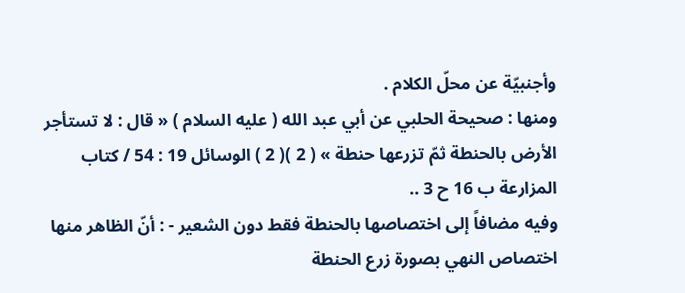وأجنبيّة عن محلّ الكلام .
ومنها : صحيحة الحلبي عن أبي عبد الله ( عليه السلام ) « قال : لا تستأجر الأرض بالحنطة ثمّ تزرعها حنطة » ( 2 )( 2 ) الوسائل 19 : 54 / كتاب المزارعة ب 16 ح 3 ..
وفيه مضافاً إلى اختصاصها بالحنطة فقط دون الشعير - : أنّ الظاهر منها اختصاص النهي بصورة زرع الحنطة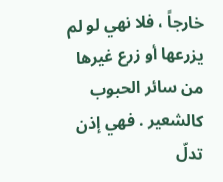خارجاً ، فلا نهي لو لم يزرعها أو زرع غيرها من سائر الحبوب كالشعير . فهي إذن تدلّ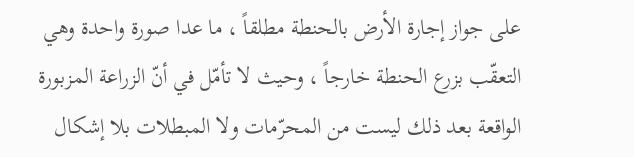على جواز إجارة الأرض بالحنطة مطلقاً ، ما عدا صورة واحدة وهي التعقّب بزرع الحنطة خارجاً ، وحيث لا تأمّل في أنّ الزراعة المزبورة الواقعة بعد ذلك ليست من المحرّمات ولا المبطلات بلا إشكال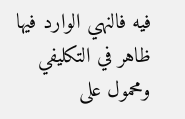فيه فالنهي الوارد فيها ظاهر في التكليفي ومحمول على